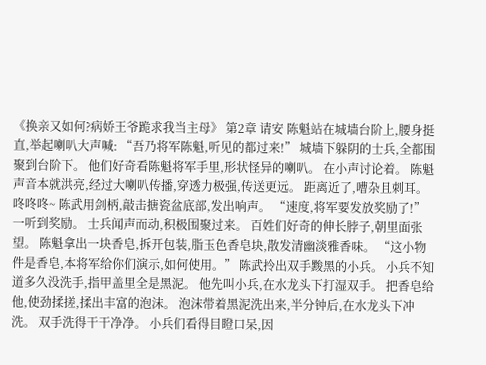《换亲又如何?病娇王爷跪求我当主母》 第2章 请安 陈魁站在城墙台阶上,腰身挺直,举起喇叭大声喊: “吾乃将军陈魁,听见的都过来!” 城墙下躲阴的士兵,全都围聚到台阶下。 他们好奇看陈魁将军手里,形状怪异的喇叭。 在小声讨论着。 陈魁声音本就洪亮,经过大喇叭传播,穿透力极强,传送更远。 距离近了,嘈杂且刺耳。 咚咚咚~ 陈武用剑柄,敲击搪瓷盆底部,发出响声。 “速度,将军要发放奖励了!” 一听到奖励。 士兵闻声而动,积极围聚过来。 百姓们好奇的伸长脖子,朝里面张望。 陈魁拿出一块香皂,拆开包装,脂玉色香皂块,散发清幽淡雅香味。 “这小物件是香皂,本将军给你们演示,如何使用。” 陈武拎出双手黢黑的小兵。 小兵不知道多久没洗手,指甲盖里全是黑泥。 他先叫小兵,在水龙头下打湿双手。 把香皂给他,使劲揉搓,揉出丰富的泡沫。 泡沫带着黑泥洗出来,半分钟后,在水龙头下冲洗。 双手洗得干干净净。 小兵们看得目瞪口呆,因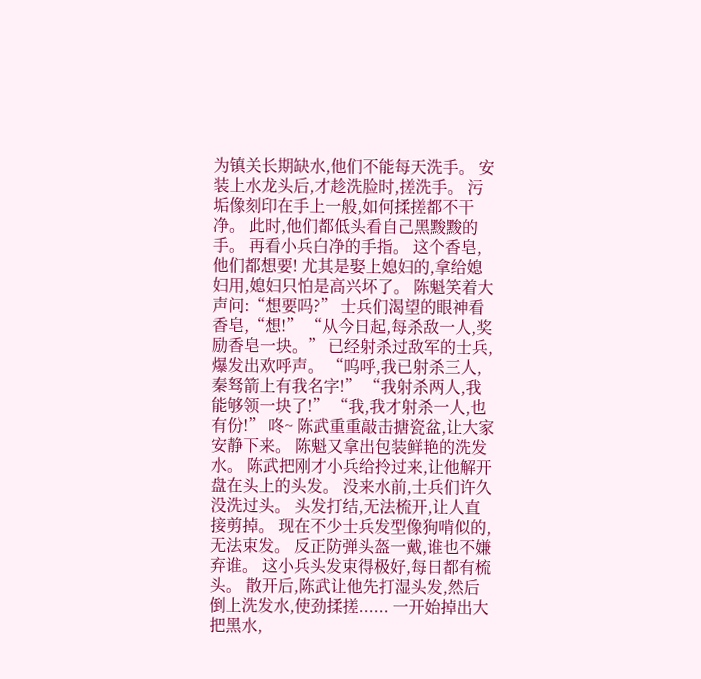为镇关长期缺水,他们不能每天洗手。 安装上水龙头后,才趁洗脸时,搓洗手。 污垢像刻印在手上一般,如何揉搓都不干净。 此时,他们都低头看自己黑黢黢的手。 再看小兵白净的手指。 这个香皂,他们都想要! 尤其是娶上媳妇的,拿给媳妇用,媳妇只怕是高兴坏了。 陈魁笑着大声问:“想要吗?” 士兵们渴望的眼神看香皂,“想!” “从今日起,每杀敌一人,奖励香皂一块。” 已经射杀过敌军的士兵,爆发出欢呼声。 “呜呼,我已射杀三人,秦驽箭上有我名字!” “我射杀两人,我能够领一块了!” “我,我才射杀一人,也有份!” 咚~ 陈武重重敲击搪瓷盆,让大家安静下来。 陈魁又拿出包装鲜艳的洗发水。 陈武把刚才小兵给拎过来,让他解开盘在头上的头发。 没来水前,士兵们许久没洗过头。 头发打结,无法梳开,让人直接剪掉。 现在不少士兵发型像狗啃似的,无法束发。 反正防弹头盔一戴,谁也不嫌弃谁。 这小兵头发束得极好,每日都有梳头。 散开后,陈武让他先打湿头发,然后倒上洗发水,使劲揉搓...... 一开始掉出大把黑水,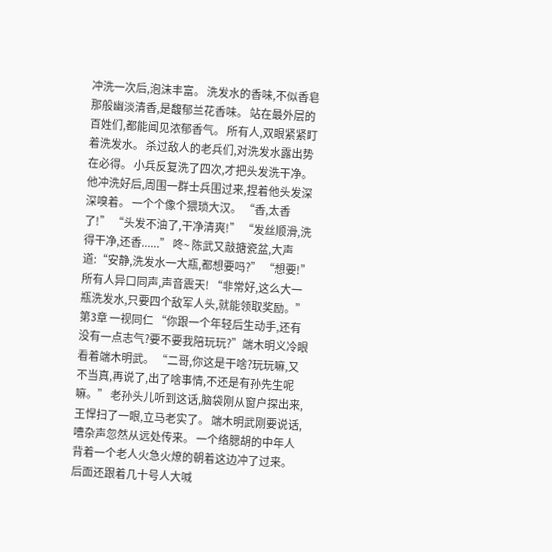冲洗一次后,泡沫丰富。 洗发水的香味,不似香皂那般幽淡清香,是馥郁兰花香味。 站在最外层的百姓们,都能闻见浓郁香气。 所有人,双眼紧紧盯着洗发水。 杀过敌人的老兵们,对洗发水露出势在必得。 小兵反复洗了四次,才把头发洗干净。 他冲洗好后,周围一群士兵围过来,捏着他头发深深嗅着。 一个个像个猥琐大汉。 “香,太香了!” “头发不油了,干净清爽!” “发丝顺滑,洗得干净,还香......” 咚~ 陈武又敲搪瓷盆,大声道:“安静,洗发水一大瓶,都想要吗?” “想要!” 所有人异口同声,声音震天! “非常好,这么大一瓶洗发水,只要四个敌军人头,就能领取奖励。” 第3章 一视同仁 “你跟一个年轻后生动手,还有没有一点志气?要不要我陪玩玩?”端木明义冷眼看着端木明武。 “二哥,你这是干啥?玩玩嘛,又不当真,再说了,出了啥事情,不还是有孙先生呢嘛。” 老孙头儿听到这话,脑袋刚从窗户探出来,王悍扫了一眼,立马老实了。 端木明武刚要说话,嘈杂声忽然从远处传来。 一个络腮胡的中年人背着一个老人火急火燎的朝着这边冲了过来。 后面还跟着几十号人大喊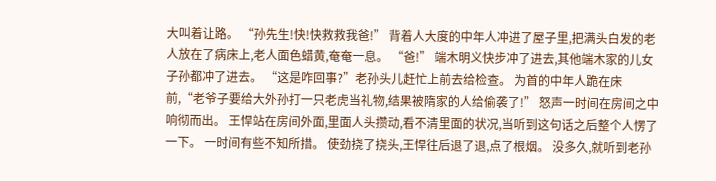大叫着让路。 “孙先生!快!快救救我爸!” 背着人大度的中年人冲进了屋子里,把满头白发的老人放在了病床上,老人面色蜡黄,奄奄一息。 “爸!” 端木明义快步冲了进去,其他端木家的儿女子孙都冲了进去。 “这是咋回事?”老孙头儿赶忙上前去给检查。 为首的中年人跪在床前,“老爷子要给大外孙打一只老虎当礼物,结果被隋家的人给偷袭了!” 怒声一时间在房间之中响彻而出。 王悍站在房间外面,里面人头攒动,看不清里面的状况,当听到这句话之后整个人愣了一下。 一时间有些不知所措。 使劲挠了挠头,王悍往后退了退,点了根烟。 没多久,就听到老孙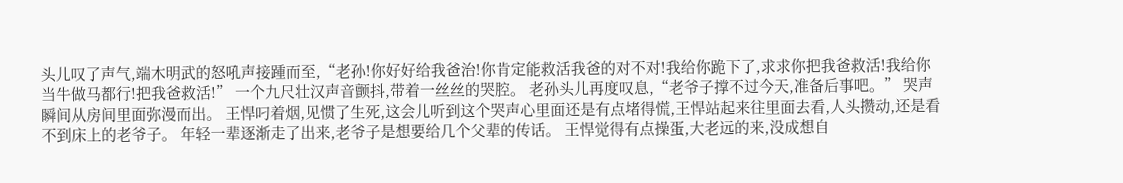头儿叹了声气,端木明武的怒吼声接踵而至,“老孙!你好好给我爸治!你肯定能救活我爸的对不对!我给你跪下了,求求你把我爸救活!我给你当牛做马都行!把我爸救活!” 一个九尺壮汉声音颤抖,带着一丝丝的哭腔。 老孙头儿再度叹息,“老爷子撑不过今天,准备后事吧。” 哭声瞬间从房间里面弥漫而出。 王悍叼着烟,见惯了生死,这会儿听到这个哭声心里面还是有点堵得慌,王悍站起来往里面去看,人头攒动,还是看不到床上的老爷子。 年轻一辈逐渐走了出来,老爷子是想要给几个父辈的传话。 王悍觉得有点操蛋,大老远的来,没成想自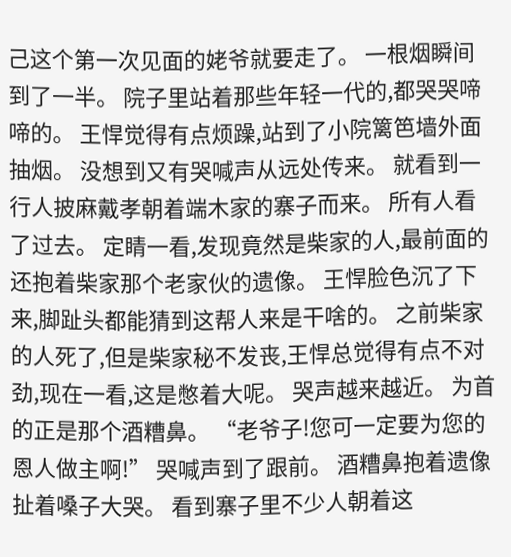己这个第一次见面的姥爷就要走了。 一根烟瞬间到了一半。 院子里站着那些年轻一代的,都哭哭啼啼的。 王悍觉得有点烦躁,站到了小院篱笆墙外面抽烟。 没想到又有哭喊声从远处传来。 就看到一行人披麻戴孝朝着端木家的寨子而来。 所有人看了过去。 定睛一看,发现竟然是柴家的人,最前面的还抱着柴家那个老家伙的遗像。 王悍脸色沉了下来,脚趾头都能猜到这帮人来是干啥的。 之前柴家的人死了,但是柴家秘不发丧,王悍总觉得有点不对劲,现在一看,这是憋着大呢。 哭声越来越近。 为首的正是那个酒糟鼻。 “老爷子!您可一定要为您的恩人做主啊!” 哭喊声到了跟前。 酒糟鼻抱着遗像扯着嗓子大哭。 看到寨子里不少人朝着这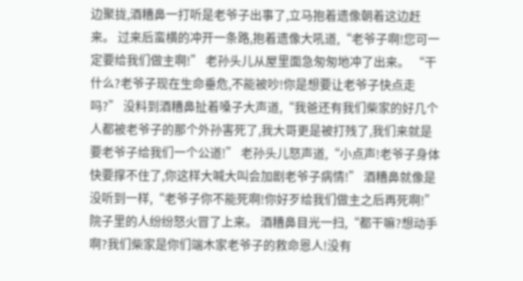边聚拢,酒糟鼻一打听是老爷子出事了,立马抱着遗像朝着这边赶来。 过来后蛮横的冲开一条路,抱着遗像大吼道,“老爷子啊!您可一定要给我们做主啊!” 老孙头儿从屋里面急匆匆地冲了出来。 “干什么?老爷子现在生命垂危,不能被吵!你是想要让老爷子快点走吗?” 没料到酒糟鼻扯着嗓子大声道,“我爸还有我们柴家的好几个人都被老爷子的那个外孙害死了,我大哥更是被打残了,我们来就是要老爷子给我们一个公道!” 老孙头儿怒声道,“小点声!老爷子身体快要撑不住了,你这样大喊大叫会加剧老爷子病情!” 酒糟鼻就像是没听到一样,“老爷子你不能死啊!你好歹给我们做主之后再死啊!” 院子里的人纷纷怒火冒了上来。 酒糟鼻目光一扫,“都干嘛?想动手啊?我们柴家是你们端木家老爷子的救命恩人!没有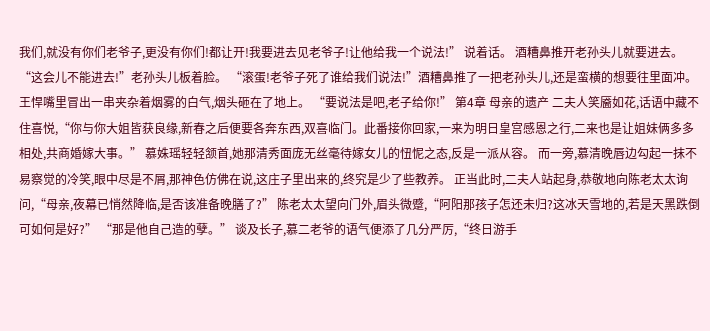我们,就没有你们老爷子,更没有你们!都让开!我要进去见老爷子!让他给我一个说法!” 说着话。 酒糟鼻推开老孙头儿就要进去。 “这会儿不能进去!”老孙头儿板着脸。 “滚蛋!老爷子死了谁给我们说法!”酒糟鼻推了一把老孙头儿,还是蛮横的想要往里面冲。 王悍嘴里冒出一串夹杂着烟雾的白气,烟头砸在了地上。 “要说法是吧,老子给你!” 第4章 母亲的遗产 二夫人笑靥如花,话语中藏不住喜悦,“你与你大姐皆获良缘,新春之后便要各奔东西,双喜临门。此番接你回家,一来为明日皇宫感恩之行,二来也是让姐妹俩多多相处,共商婚嫁大事。” 慕姝瑶轻轻颔首,她那清秀面庞无丝毫待嫁女儿的忸怩之态,反是一派从容。 而一旁,慕清晚唇边勾起一抹不易察觉的冷笑,眼中尽是不屑,那神色仿佛在说,这庄子里出来的,终究是少了些教养。 正当此时,二夫人站起身,恭敬地向陈老太太询问,“母亲,夜幕已悄然降临,是否该准备晚膳了?” 陈老太太望向门外,眉头微蹙,“阿阳那孩子怎还未归?这冰天雪地的,若是天黑跌倒可如何是好?” “那是他自己造的孽。” 谈及长子,慕二老爷的语气便添了几分严厉,“终日游手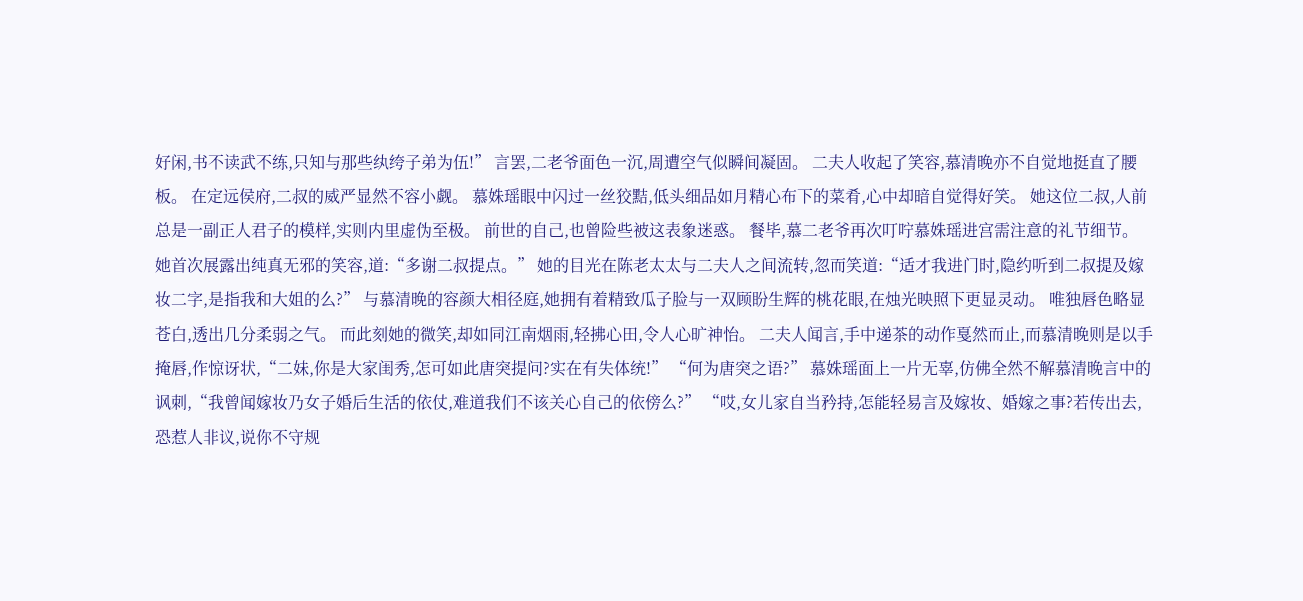好闲,书不读武不练,只知与那些纨绔子弟为伍!” 言罢,二老爷面色一沉,周遭空气似瞬间凝固。 二夫人收起了笑容,慕清晚亦不自觉地挺直了腰板。 在定远侯府,二叔的威严显然不容小觑。 慕姝瑶眼中闪过一丝狡黠,低头细品如月精心布下的菜肴,心中却暗自觉得好笑。 她这位二叔,人前总是一副正人君子的模样,实则内里虚伪至极。 前世的自己,也曾险些被这表象迷惑。 餐毕,慕二老爷再次叮咛慕姝瑶进宫需注意的礼节细节。 她首次展露出纯真无邪的笑容,道:“多谢二叔提点。” 她的目光在陈老太太与二夫人之间流转,忽而笑道:“适才我进门时,隐约听到二叔提及嫁妆二字,是指我和大姐的么?” 与慕清晚的容颜大相径庭,她拥有着精致瓜子脸与一双顾盼生辉的桃花眼,在烛光映照下更显灵动。 唯独唇色略显苍白,透出几分柔弱之气。 而此刻她的微笑,却如同江南烟雨,轻拂心田,令人心旷神怡。 二夫人闻言,手中递茶的动作戛然而止,而慕清晚则是以手掩唇,作惊讶状,“二妹,你是大家闺秀,怎可如此唐突提问?实在有失体统!” “何为唐突之语?” 慕姝瑶面上一片无辜,仿佛全然不解慕清晚言中的讽刺,“我曾闻嫁妆乃女子婚后生活的依仗,难道我们不该关心自己的依傍么?” “哎,女儿家自当矜持,怎能轻易言及嫁妆、婚嫁之事?若传出去,恐惹人非议,说你不守规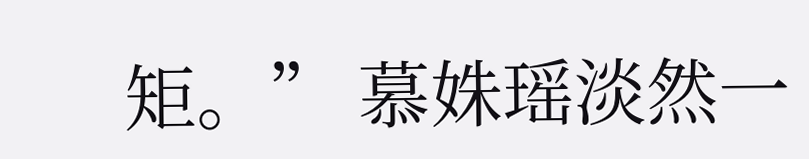矩。” 慕姝瑶淡然一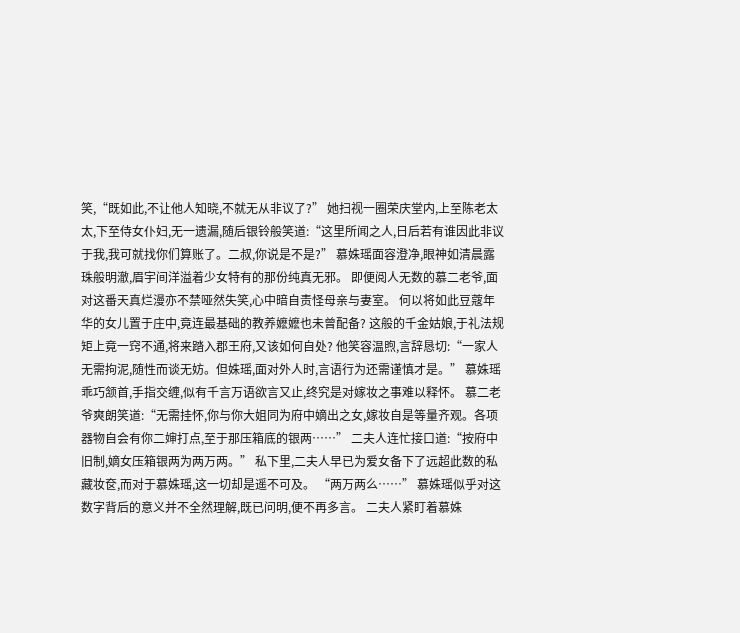笑,“既如此,不让他人知晓,不就无从非议了?” 她扫视一圈荣庆堂内,上至陈老太太,下至侍女仆妇,无一遗漏,随后银铃般笑道:“这里所闻之人,日后若有谁因此非议于我,我可就找你们算账了。二叔,你说是不是?” 慕姝瑶面容澄净,眼神如清晨露珠般明澈,眉宇间洋溢着少女特有的那份纯真无邪。 即便阅人无数的慕二老爷,面对这番天真烂漫亦不禁哑然失笑,心中暗自责怪母亲与妻室。 何以将如此豆蔻年华的女儿置于庄中,竟连最基础的教养嬷嬷也未曾配备? 这般的千金姑娘,于礼法规矩上竟一窍不通,将来踏入郡王府,又该如何自处? 他笑容温煦,言辞恳切:“一家人无需拘泥,随性而谈无妨。但姝瑶,面对外人时,言语行为还需谨慎才是。” 慕姝瑶乖巧颔首,手指交缠,似有千言万语欲言又止,终究是对嫁妆之事难以释怀。 慕二老爷爽朗笑道:“无需挂怀,你与你大姐同为府中嫡出之女,嫁妆自是等量齐观。各项器物自会有你二婶打点,至于那压箱底的银两……” 二夫人连忙接口道:“按府中旧制,嫡女压箱银两为两万两。” 私下里,二夫人早已为爱女备下了远超此数的私藏妆奁,而对于慕姝瑶,这一切却是遥不可及。 “两万两么……” 慕姝瑶似乎对这数字背后的意义并不全然理解,既已问明,便不再多言。 二夫人紧盯着慕姝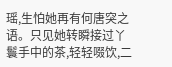瑶,生怕她再有何唐突之语。只见她转瞬接过丫鬟手中的茶,轻轻啜饮,二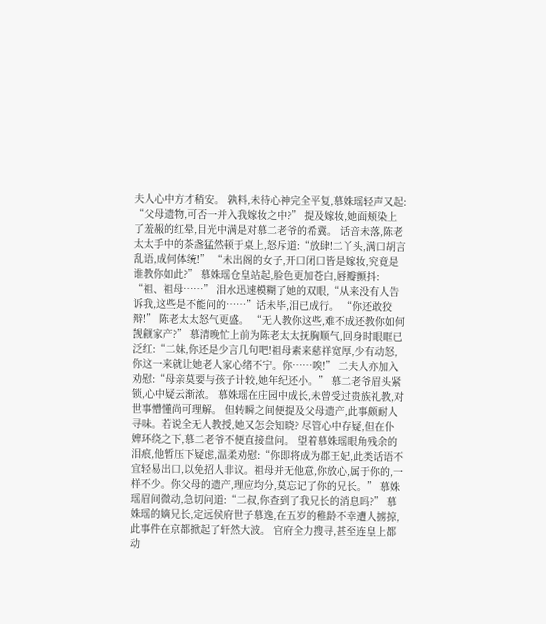夫人心中方才稍安。 孰料,未待心神完全平复,慕姝瑶轻声又起: “父母遗物,可否一并入我嫁妆之中?” 提及嫁妆,她面颊染上了羞赧的红晕,目光中满是对慕二老爷的希冀。 话音未落,陈老太太手中的茶盏猛然顿于桌上,怒斥道:“放肆!二丫头,满口胡言乱语,成何体统!” “未出阁的女子,开口闭口皆是嫁妆,究竟是谁教你如此?” 慕姝瑶仓皇站起,脸色更加苍白,唇瓣颤抖: “祖、祖母……” 泪水迅速模糊了她的双眼,“从来没有人告诉我,这些是不能问的……”话未毕,泪已成行。 “你还敢狡辩!” 陈老太太怒气更盛。 “无人教你这些,难不成还教你如何觊觎家产?” 慕清晚忙上前为陈老太太抚胸顺气,回身时眼眶已泛红:“二妹,你还是少言几句吧!祖母素来慈祥宽厚,少有动怒,你这一来就让她老人家心绪不宁。你……唉!” 二夫人亦加入劝慰:“母亲莫要与孩子计较,她年纪还小。” 慕二老爷眉头紧锁,心中疑云渐浓。 慕姝瑶在庄园中成长,未曾受过贵族礼教,对世事懵懂尚可理解。 但转瞬之间便提及父母遗产,此事颇耐人寻味。若说全无人教授,她又怎会知晓? 尽管心中存疑,但在仆婢环绕之下,慕二老爷不便直接盘问。 望着慕姝瑶眼角残余的泪痕,他暂压下疑虑,温柔劝慰:“你即将成为郡王妃,此类话语不宜轻易出口,以免招人非议。祖母并无他意,你放心,属于你的,一样不少。你父母的遗产,理应均分,莫忘记了你的兄长。” 慕姝瑶眉间微动,急切问道:“二叔,你查到了我兄长的消息吗?” 慕姝瑶的嫡兄长,定远侯府世子慕逸,在五岁的稚龄不幸遭人掳掠,此事件在京都掀起了轩然大波。 官府全力搜寻,甚至连皇上都动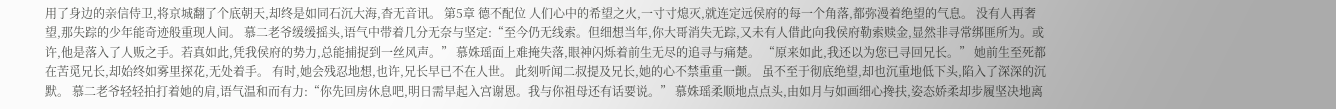用了身边的亲信侍卫,将京城翻了个底朝天,却终是如同石沉大海,杳无音讯。 第5章 德不配位 人们心中的希望之火,一寸寸熄灭,就连定远侯府的每一个角落,都弥漫着绝望的气息。 没有人再奢望,那失踪的少年能奇迹般重现人间。 慕二老爷缓缓摇头,语气中带着几分无奈与坚定:“至今仍无线索。但细想当年,你大哥消失无踪,又未有人借此向我侯府勒索赎金,显然非寻常绑匪所为。或许,他是落入了人贩之手。若真如此,凭我侯府的势力,总能捕捉到一丝风声。” 慕姝瑶面上难掩失落,眼神闪烁着前生无尽的追寻与痛楚。 “原来如此,我还以为您已寻回兄长。” 她前生至死都在苦觅兄长,却始终如雾里探花,无处着手。 有时,她会残忍地想,也许,兄长早已不在人世。 此刻听闻二叔提及兄长,她的心不禁重重一颤。 虽不至于彻底绝望,却也沉重地低下头,陷入了深深的沉默。 慕二老爷轻轻拍打着她的肩,语气温和而有力:“你先回房休息吧,明日需早起入宫谢恩。我与你祖母还有话要说。” 慕姝瑶柔顺地点点头,由如月与如画细心搀扶,姿态娇柔却步履坚决地离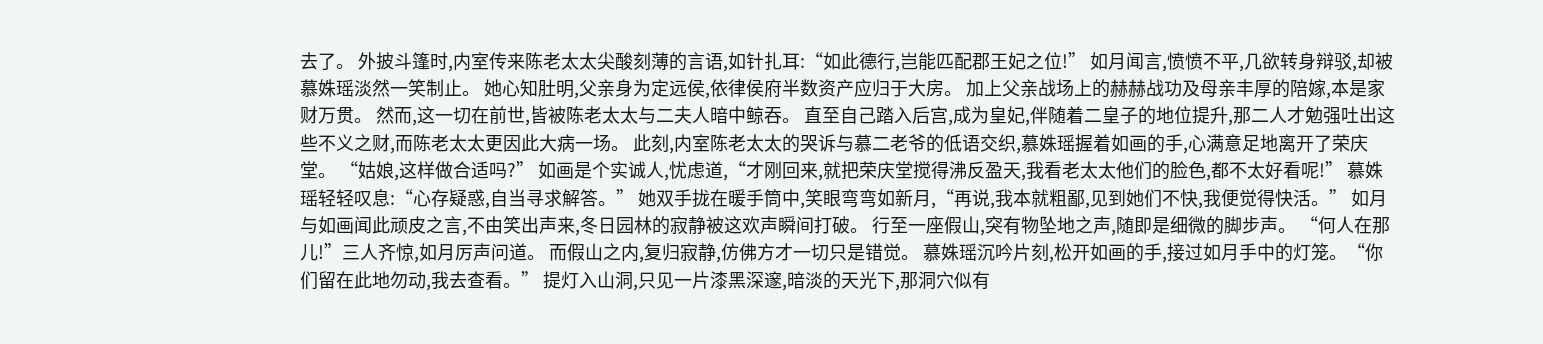去了。 外披斗篷时,内室传来陈老太太尖酸刻薄的言语,如针扎耳:“如此德行,岂能匹配郡王妃之位!” 如月闻言,愤愤不平,几欲转身辩驳,却被慕姝瑶淡然一笑制止。 她心知肚明,父亲身为定远侯,依律侯府半数资产应归于大房。 加上父亲战场上的赫赫战功及母亲丰厚的陪嫁,本是家财万贯。 然而,这一切在前世,皆被陈老太太与二夫人暗中鲸吞。 直至自己踏入后宫,成为皇妃,伴随着二皇子的地位提升,那二人才勉强吐出这些不义之财,而陈老太太更因此大病一场。 此刻,内室陈老太太的哭诉与慕二老爷的低语交织,慕姝瑶握着如画的手,心满意足地离开了荣庆堂。 “姑娘,这样做合适吗?” 如画是个实诚人,忧虑道,“才刚回来,就把荣庆堂搅得沸反盈天,我看老太太他们的脸色,都不太好看呢!” 慕姝瑶轻轻叹息:“心存疑惑,自当寻求解答。” 她双手拢在暖手筒中,笑眼弯弯如新月,“再说,我本就粗鄙,见到她们不快,我便觉得快活。” 如月与如画闻此顽皮之言,不由笑出声来,冬日园林的寂静被这欢声瞬间打破。 行至一座假山,突有物坠地之声,随即是细微的脚步声。 “何人在那儿!”三人齐惊,如月厉声问道。 而假山之内,复归寂静,仿佛方才一切只是错觉。 慕姝瑶沉吟片刻,松开如画的手,接过如月手中的灯笼。“你们留在此地勿动,我去查看。” 提灯入山洞,只见一片漆黑深邃,暗淡的天光下,那洞穴似有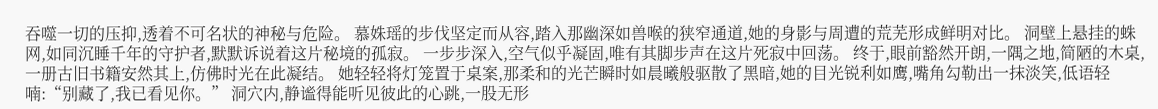吞噬一切的压抑,透着不可名状的神秘与危险。 慕姝瑶的步伐坚定而从容,踏入那幽深如兽喉的狭窄通道,她的身影与周遭的荒芜形成鲜明对比。 洞壁上悬挂的蛛网,如同沉睡千年的守护者,默默诉说着这片秘境的孤寂。 一步步深入,空气似乎凝固,唯有其脚步声在这片死寂中回荡。 终于,眼前豁然开朗,一隅之地,简陋的木桌,一册古旧书籍安然其上,仿佛时光在此凝结。 她轻轻将灯笼置于桌案,那柔和的光芒瞬时如晨曦般驱散了黑暗,她的目光锐利如鹰,嘴角勾勒出一抹淡笑,低语轻喃:“别藏了,我已看见你。” 洞穴内,静谧得能听见彼此的心跳,一股无形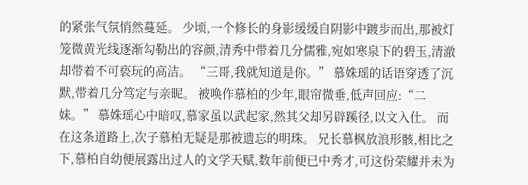的紧张气氛悄然蔓延。 少顷,一个修长的身影缓缓自阴影中踱步而出,那被灯笼微黄光线逐渐勾勒出的容颜,清秀中带着几分儒雅,宛如寒泉下的碧玉,清澈却带着不可亵玩的高洁。 “三哥,我就知道是你。” 慕姝瑶的话语穿透了沉默,带着几分笃定与亲昵。 被唤作慕柏的少年,眼帘微垂,低声回应:“二妹。” 慕姝瑶心中暗叹,慕家虽以武起家,然其父却另辟蹊径,以文入仕。 而在这条道路上,次子慕柏无疑是那被遗忘的明珠。 兄长慕枫放浪形骸,相比之下,慕柏自幼便展露出过人的文学天赋,数年前便已中秀才,可这份荣耀并未为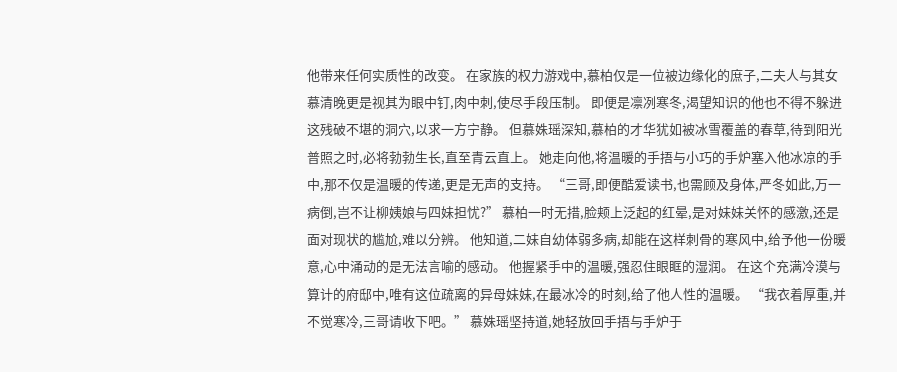他带来任何实质性的改变。 在家族的权力游戏中,慕柏仅是一位被边缘化的庶子,二夫人与其女慕清晚更是视其为眼中钉,肉中刺,使尽手段压制。 即便是凛冽寒冬,渴望知识的他也不得不躲进这残破不堪的洞穴,以求一方宁静。 但慕姝瑶深知,慕柏的才华犹如被冰雪覆盖的春草,待到阳光普照之时,必将勃勃生长,直至青云直上。 她走向他,将温暖的手捂与小巧的手炉塞入他冰凉的手中,那不仅是温暖的传递,更是无声的支持。 “三哥,即便酷爱读书,也需顾及身体,严冬如此,万一病倒,岂不让柳姨娘与四妹担忧?” 慕柏一时无措,脸颊上泛起的红晕,是对妹妹关怀的感激,还是面对现状的尴尬,难以分辨。 他知道,二妹自幼体弱多病,却能在这样刺骨的寒风中,给予他一份暖意,心中涌动的是无法言喻的感动。 他握紧手中的温暖,强忍住眼眶的湿润。 在这个充满冷漠与算计的府邸中,唯有这位疏离的异母妹妹,在最冰冷的时刻,给了他人性的温暖。 “我衣着厚重,并不觉寒冷,三哥请收下吧。” 慕姝瑶坚持道,她轻放回手捂与手炉于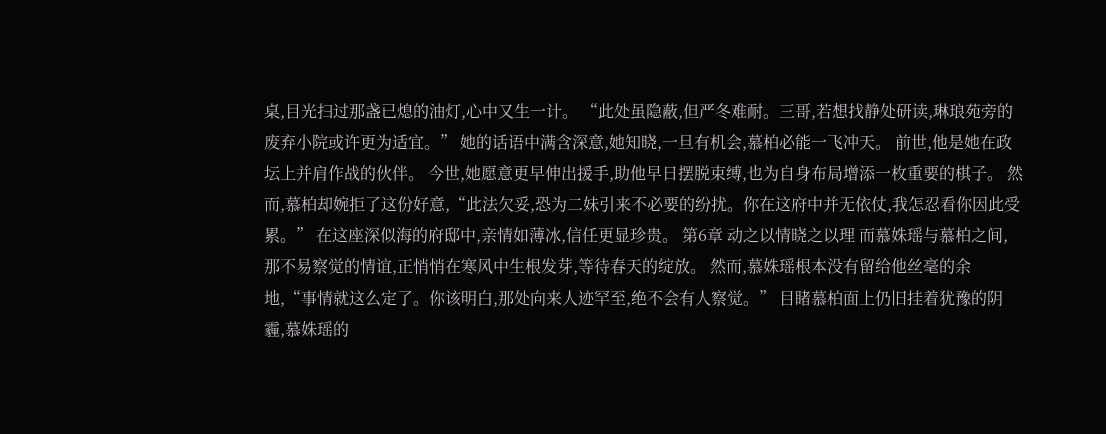桌,目光扫过那盏已熄的油灯,心中又生一计。 “此处虽隐蔽,但严冬难耐。三哥,若想找静处研读,琳琅苑旁的废弃小院或许更为适宜。” 她的话语中满含深意,她知晓,一旦有机会,慕柏必能一飞冲天。 前世,他是她在政坛上并肩作战的伙伴。 今世,她愿意更早伸出援手,助他早日摆脱束缚,也为自身布局增添一枚重要的棋子。 然而,慕柏却婉拒了这份好意,“此法欠妥,恐为二妹引来不必要的纷扰。你在这府中并无依仗,我怎忍看你因此受累。” 在这座深似海的府邸中,亲情如薄冰,信任更显珍贵。 第6章 动之以情晓之以理 而慕姝瑶与慕柏之间,那不易察觉的情谊,正悄悄在寒风中生根发芽,等待春天的绽放。 然而,慕姝瑶根本没有留给他丝毫的余地,“事情就这么定了。你该明白,那处向来人迹罕至,绝不会有人察觉。” 目睹慕柏面上仍旧挂着犹豫的阴霾,慕姝瑶的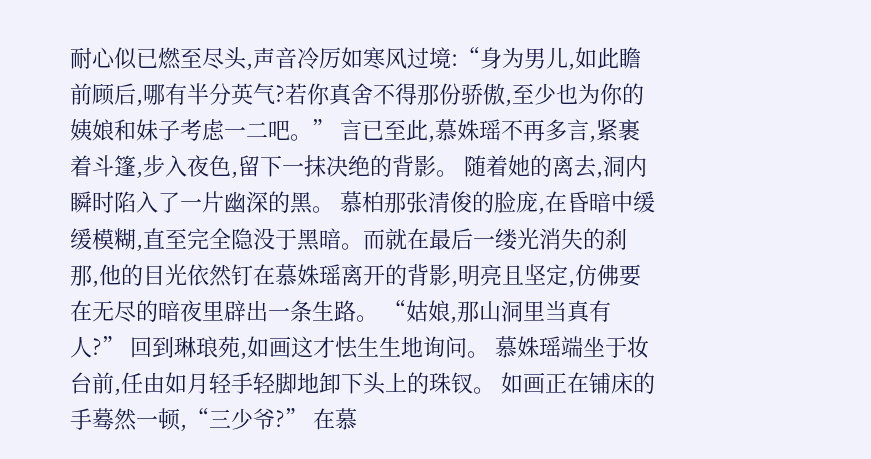耐心似已燃至尽头,声音冷厉如寒风过境:“身为男儿,如此瞻前顾后,哪有半分英气?若你真舍不得那份骄傲,至少也为你的姨娘和妹子考虑一二吧。” 言已至此,慕姝瑶不再多言,紧裹着斗篷,步入夜色,留下一抹决绝的背影。 随着她的离去,洞内瞬时陷入了一片幽深的黑。 慕柏那张清俊的脸庞,在昏暗中缓缓模糊,直至完全隐没于黑暗。而就在最后一缕光消失的刹那,他的目光依然钉在慕姝瑶离开的背影,明亮且坚定,仿佛要在无尽的暗夜里辟出一条生路。 “姑娘,那山洞里当真有人?” 回到琳琅苑,如画这才怯生生地询问。 慕姝瑶端坐于妆台前,任由如月轻手轻脚地卸下头上的珠钗。 如画正在铺床的手蓦然一顿,“三少爷?” 在慕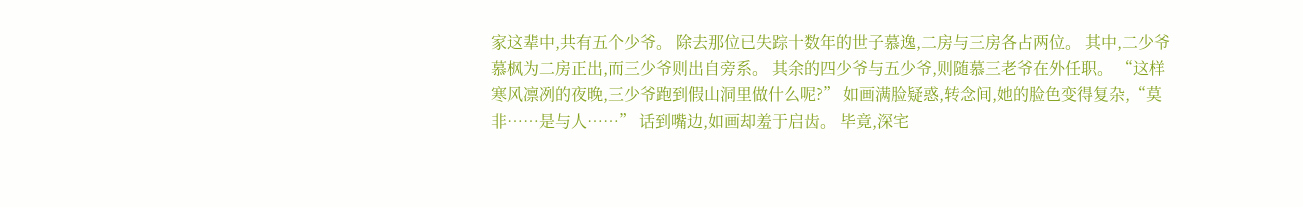家这辈中,共有五个少爷。 除去那位已失踪十数年的世子慕逸,二房与三房各占两位。 其中,二少爷慕枫为二房正出,而三少爷则出自旁系。 其余的四少爷与五少爷,则随慕三老爷在外任职。 “这样寒风凛冽的夜晚,三少爷跑到假山洞里做什么呢?” 如画满脸疑惑,转念间,她的脸色变得复杂,“莫非……是与人……” 话到嘴边,如画却羞于启齿。 毕竟,深宅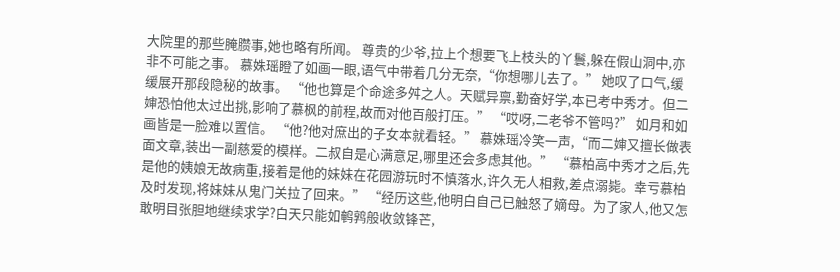大院里的那些腌臜事,她也略有所闻。 尊贵的少爷,拉上个想要飞上枝头的丫鬟,躲在假山洞中,亦非不可能之事。 慕姝瑶瞪了如画一眼,语气中带着几分无奈,“你想哪儿去了。” 她叹了口气,缓缓展开那段隐秘的故事。 “他也算是个命途多舛之人。天赋异禀,勤奋好学,本已考中秀才。但二婶恐怕他太过出挑,影响了慕枫的前程,故而对他百般打压。” “哎呀,二老爷不管吗?” 如月和如画皆是一脸难以置信。 “他?他对庶出的子女本就看轻。” 慕姝瑶冷笑一声,“而二婶又擅长做表面文章,装出一副慈爱的模样。二叔自是心满意足,哪里还会多虑其他。” “慕柏高中秀才之后,先是他的姨娘无故病重,接着是他的妹妹在花园游玩时不慎落水,许久无人相救,差点溺毙。幸亏慕柏及时发现,将妹妹从鬼门关拉了回来。” “经历这些,他明白自己已触怒了嫡母。为了家人,他又怎敢明目张胆地继续求学?白天只能如鹌鹑般收敛锋芒,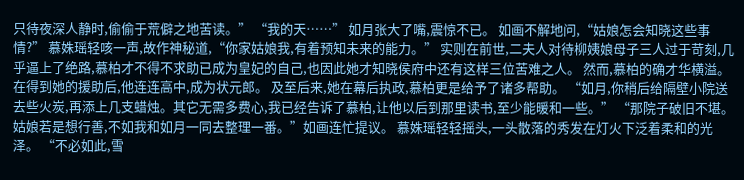只待夜深人静时,偷偷于荒僻之地苦读。” “我的天……” 如月张大了嘴,震惊不已。 如画不解地问,“姑娘怎会知晓这些事情?” 慕姝瑶轻咳一声,故作神秘道,“你家姑娘我,有着预知未来的能力。” 实则在前世,二夫人对待柳姨娘母子三人过于苛刻,几乎逼上了绝路,慕柏才不得不求助已成为皇妃的自己,也因此她才知晓侯府中还有这样三位苦难之人。 然而,慕柏的确才华横溢。 在得到她的援助后,他连连高中,成为状元郎。 及至后来,她在幕后执政,慕柏更是给予了诸多帮助。 “如月,你稍后给隔壁小院送去些火炭,再添上几支蜡烛。其它无需多费心,我已经告诉了慕柏,让他以后到那里读书,至少能暖和一些。” “那院子破旧不堪。姑娘若是想行善,不如我和如月一同去整理一番。”如画连忙提议。 慕姝瑶轻轻摇头,一头散落的秀发在灯火下泛着柔和的光泽。 “不必如此,雪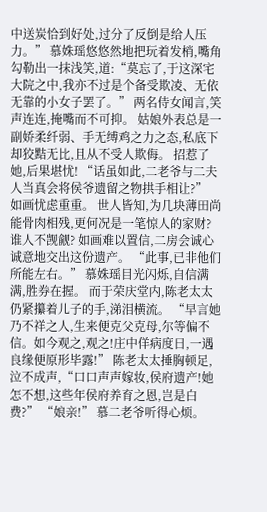中送炭恰到好处,过分了反倒是给人压力。” 慕姝瑶悠悠然地把玩着发梢,嘴角勾勒出一抹浅笑,道:“莫忘了,于这深宅大院之中,我亦不过是个备受欺凌、无依无靠的小女子罢了。” 两名侍女闻言,笑声连连,掩嘴而不可抑。 姑娘外表总是一副娇柔纤弱、手无缚鸡之力之态,私底下却狡黠无比,且从不受人欺侮。 招惹了她,后果堪忧! “话虽如此,二老爷与二夫人当真会将侯爷遗留之物拱手相让?” 如画忧虑重重。 世人皆知,为几块薄田尚能骨肉相残,更何况是一笔惊人的家财? 谁人不觊觎? 如画难以置信,二房会诚心诚意地交出这份遗产。 “此事,已非他们所能左右。” 慕姝瑶目光闪烁,自信满满,胜券在握。 而于荣庆堂内,陈老太太仍紧攥着儿子的手,涕泪横流。 “早言她乃不祥之人,生来便克父克母,尔等偏不信。如今观之,观之!庄中佯病度日,一遇良缘便原形毕露!” 陈老太太捶胸顿足,泣不成声,“口口声声嫁妆,侯府遗产!她怎不想,这些年侯府养育之恩,岂是白费?” “娘亲!” 慕二老爷听得心烦。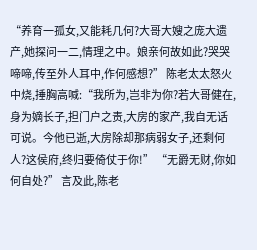“养育一孤女,又能耗几何?大哥大嫂之庞大遗产,她探问一二,情理之中。娘亲何故如此?哭哭啼啼,传至外人耳中,作何感想?” 陈老太太怒火中烧,捶胸高喊:“我所为,岂非为你?若大哥健在,身为嫡长子,担门户之责,大房的家产,我自无话可说。今他已逝,大房除却那病弱女子,还剩何人?这侯府,终归要倚仗于你!” “无爵无财,你如何自处?” 言及此,陈老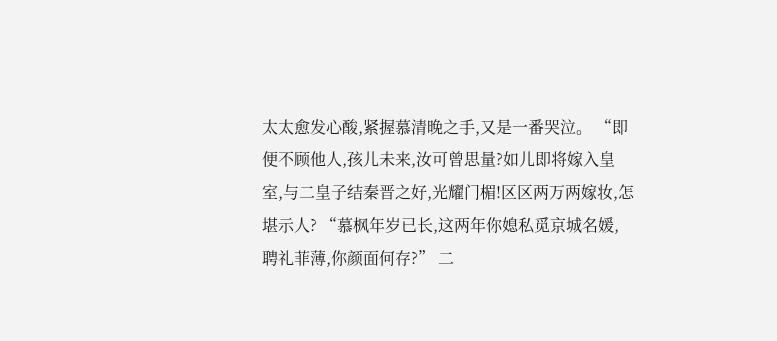太太愈发心酸,紧握慕清晚之手,又是一番哭泣。 “即便不顾他人,孩儿未来,汝可曾思量?如儿即将嫁入皇室,与二皇子结秦晋之好,光耀门楣!区区两万两嫁妆,怎堪示人? “慕枫年岁已长,这两年你媳私觅京城名媛,聘礼菲薄,你颜面何存?” 二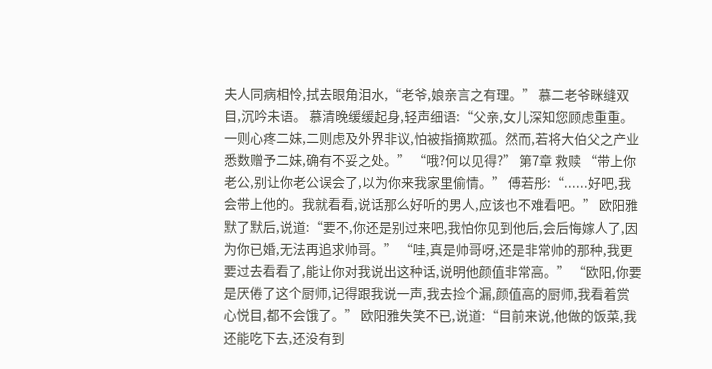夫人同病相怜,拭去眼角泪水,“老爷,娘亲言之有理。” 慕二老爷眯缝双目,沉吟未语。 慕清晚缓缓起身,轻声细语:“父亲,女儿深知您顾虑重重。一则心疼二妹,二则虑及外界非议,怕被指摘欺孤。然而,若将大伯父之产业悉数赠予二妹,确有不妥之处。” “哦?何以见得?” 第7章 救赎 “带上你老公,别让你老公误会了,以为你来我家里偷情。” 傅若彤:“......好吧,我会带上他的。我就看看,说话那么好听的男人,应该也不难看吧。” 欧阳雅默了默后,说道:“要不,你还是别过来吧,我怕你见到他后,会后悔嫁人了,因为你已婚,无法再追求帅哥。” “哇,真是帅哥呀,还是非常帅的那种,我更要过去看看了,能让你对我说出这种话,说明他颜值非常高。” “欧阳,你要是厌倦了这个厨师,记得跟我说一声,我去捡个漏,颜值高的厨师,我看着赏心悦目,都不会饿了。” 欧阳雅失笑不已,说道:“目前来说,他做的饭菜,我还能吃下去,还没有到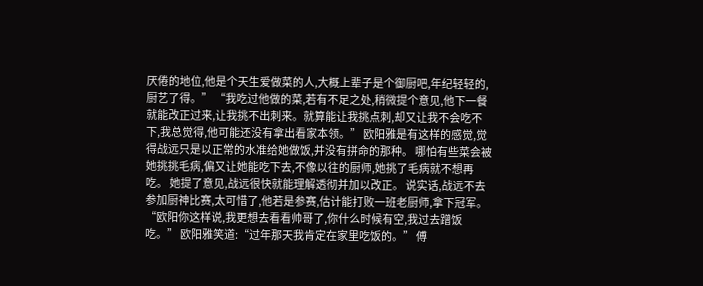厌倦的地位,他是个天生爱做菜的人,大概上辈子是个御厨吧,年纪轻轻的,厨艺了得。” “我吃过他做的菜,若有不足之处,稍微提个意见,他下一餐就能改正过来,让我挑不出刺来。就算能让我挑点刺,却又让我不会吃不下,我总觉得,他可能还没有拿出看家本领。” 欧阳雅是有这样的感觉,觉得战远只是以正常的水准给她做饭,并没有拼命的那种。 哪怕有些菜会被她挑挑毛病,偏又让她能吃下去,不像以往的厨师,她挑了毛病就不想再吃。 她提了意见,战远很快就能理解透彻并加以改正。 说实话,战远不去参加厨神比赛,太可惜了,他若是参赛,估计能打败一班老厨师,拿下冠军。 “欧阳你这样说,我更想去看看帅哥了,你什么时候有空,我过去蹭饭吃。” 欧阳雅笑道:“过年那天我肯定在家里吃饭的。” 傅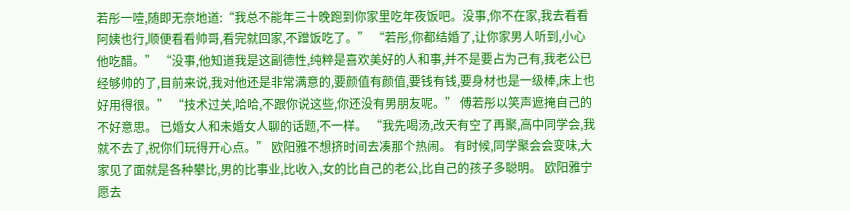若彤一噎,随即无奈地道:“我总不能年三十晚跑到你家里吃年夜饭吧。没事,你不在家,我去看看阿姨也行,顺便看看帅哥,看完就回家,不蹭饭吃了。” “若彤,你都结婚了,让你家男人听到,小心他吃醋。” “没事,他知道我是这副德性,纯粹是喜欢美好的人和事,并不是要占为己有,我老公已经够帅的了,目前来说,我对他还是非常满意的,要颜值有颜值,要钱有钱,要身材也是一级棒,床上也好用得很。” “技术过关,哈哈,不跟你说这些,你还没有男朋友呢。” 傅若彤以笑声遮掩自己的不好意思。 已婚女人和未婚女人聊的话题,不一样。 “我先喝汤,改天有空了再聚,高中同学会,我就不去了,祝你们玩得开心点。” 欧阳雅不想挤时间去凑那个热闹。 有时候,同学聚会会变味,大家见了面就是各种攀比,男的比事业,比收入,女的比自己的老公,比自己的孩子多聪明。 欧阳雅宁愿去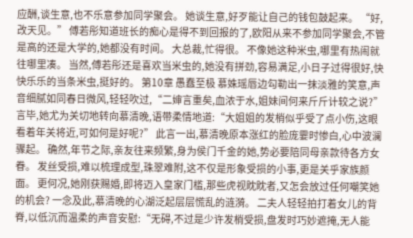应酬,谈生意,也不乐意参加同学聚会。 她谈生意,好歹能让自己的钱包鼓起来。 “好,改天见。” 傅若彤知道班长的痴心是得不到回报的了,欧阳从来不参加同学聚会,不管是高的还是大学的,她都没有时间。 大总裁,忙得很。 不像她这种米虫,哪里有热闹就往哪里凑。 当然,傅若彤还是喜欢当米虫的,她没有拼劲,容易满足,小日子过得很好,快快乐乐的当条米虫,挺好的。 第10章 愚蠢至极 慕姝瑶唇边勾勒出一抹淡雅的笑意,声音细腻如同春日微风,轻轻吹过,“二婶言重矣,血浓于水,姐妹间何来斤斤计较之说?” 言毕,她尤为关切地转向慕清晚,语带柔情地道:“大姐姐的发梢似乎受了点小伤,这眼看着年关将近,可如何是好呢?” 此言一出,慕清晚原本涨红的脸庞霎时惨白,心中波澜骤起。 确然,年节之际,亲友往来频繁,身为侯门千金的她,势必要陪同母亲款待各方女眷。 发丝受损,难以梳理成型,珠翠难附,这不仅是形象受损的小事,更是关乎家族颜面。 更何况,她刚获赐婚,即将迈入皇家门槛,那些虎视眈眈者,又怎会放过任何嘲笑她的机会? 一念及此,慕清晚的心湖泛起层层慌乱的涟漪。 二夫人轻轻拍打着女儿的背脊,以低沉而温柔的声音安慰:“无碍,不过是少许发梢受损,盘发时巧妙遮掩,无人能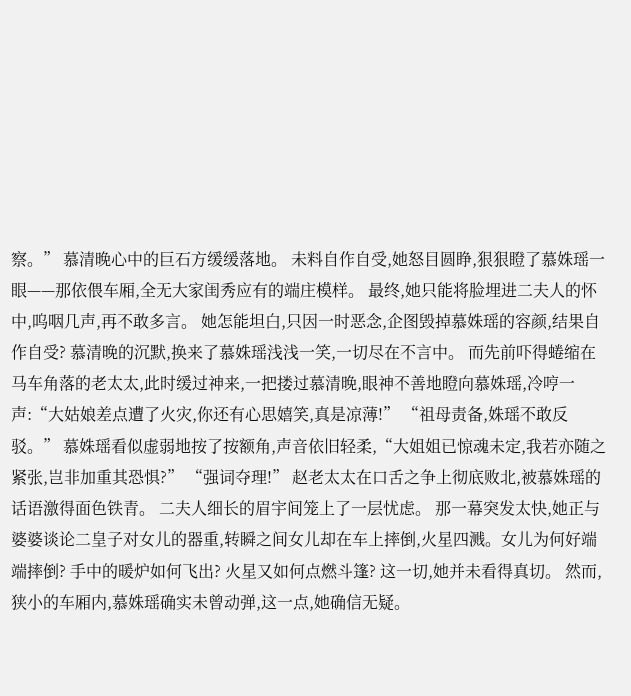察。” 慕清晚心中的巨石方缓缓落地。 未料自作自受,她怒目圆睁,狠狠瞪了慕姝瑶一眼——那依偎车厢,全无大家闺秀应有的端庄模样。 最终,她只能将脸埋进二夫人的怀中,呜咽几声,再不敢多言。 她怎能坦白,只因一时恶念,企图毁掉慕姝瑶的容颜,结果自作自受? 慕清晚的沉默,换来了慕姝瑶浅浅一笑,一切尽在不言中。 而先前吓得蜷缩在马车角落的老太太,此时缓过神来,一把搂过慕清晚,眼神不善地瞪向慕姝瑶,冷哼一声:“大姑娘差点遭了火灾,你还有心思嬉笑,真是凉薄!” “祖母责备,姝瑶不敢反驳。” 慕姝瑶看似虚弱地按了按额角,声音依旧轻柔,“大姐姐已惊魂未定,我若亦随之紧张,岂非加重其恐惧?” “强词夺理!” 赵老太太在口舌之争上彻底败北,被慕姝瑶的话语激得面色铁青。 二夫人细长的眉宇间笼上了一层忧虑。 那一幕突发太快,她正与婆婆谈论二皇子对女儿的器重,转瞬之间女儿却在车上摔倒,火星四溅。女儿为何好端端摔倒? 手中的暖炉如何飞出? 火星又如何点燃斗篷? 这一切,她并未看得真切。 然而,狭小的车厢内,慕姝瑶确实未曾动弹,这一点,她确信无疑。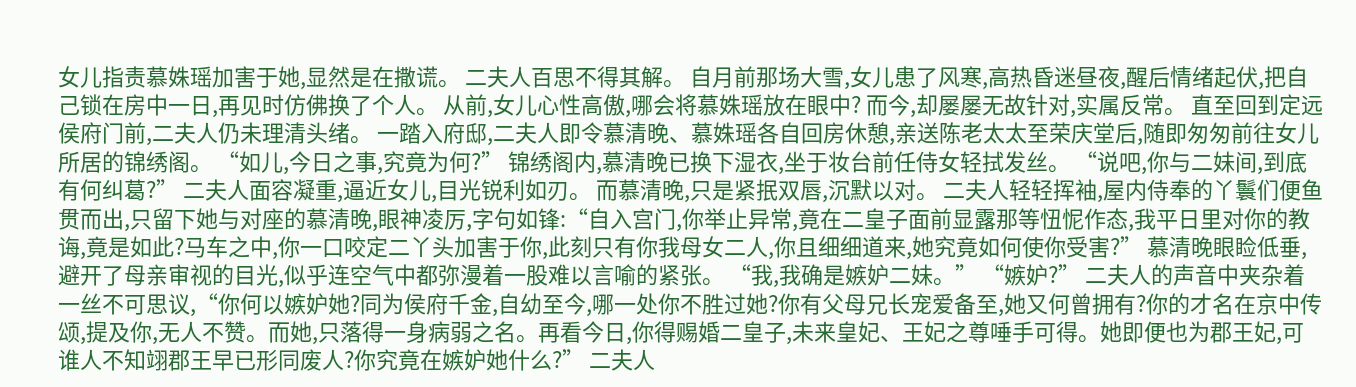女儿指责慕姝瑶加害于她,显然是在撒谎。 二夫人百思不得其解。 自月前那场大雪,女儿患了风寒,高热昏迷昼夜,醒后情绪起伏,把自己锁在房中一日,再见时仿佛换了个人。 从前,女儿心性高傲,哪会将慕姝瑶放在眼中? 而今,却屡屡无故针对,实属反常。 直至回到定远侯府门前,二夫人仍未理清头绪。 一踏入府邸,二夫人即令慕清晚、慕姝瑶各自回房休憩,亲送陈老太太至荣庆堂后,随即匆匆前往女儿所居的锦绣阁。 “如儿,今日之事,究竟为何?” 锦绣阁内,慕清晚已换下湿衣,坐于妆台前任侍女轻拭发丝。 “说吧,你与二妹间,到底有何纠葛?” 二夫人面容凝重,逼近女儿,目光锐利如刃。 而慕清晚,只是紧抿双唇,沉默以对。 二夫人轻轻挥袖,屋内侍奉的丫鬟们便鱼贯而出,只留下她与对座的慕清晚,眼神凌厉,字句如锋:“自入宫门,你举止异常,竟在二皇子面前显露那等忸怩作态,我平日里对你的教诲,竟是如此?马车之中,你一口咬定二丫头加害于你,此刻只有你我母女二人,你且细细道来,她究竟如何使你受害?” 慕清晚眼睑低垂,避开了母亲审视的目光,似乎连空气中都弥漫着一股难以言喻的紧张。 “我,我确是嫉妒二妹。” “嫉妒?” 二夫人的声音中夹杂着一丝不可思议,“你何以嫉妒她?同为侯府千金,自幼至今,哪一处你不胜过她?你有父母兄长宠爱备至,她又何曾拥有?你的才名在京中传颂,提及你,无人不赞。而她,只落得一身病弱之名。再看今日,你得赐婚二皇子,未来皇妃、王妃之尊唾手可得。她即便也为郡王妃,可谁人不知翊郡王早已形同废人?你究竟在嫉妒她什么?” 二夫人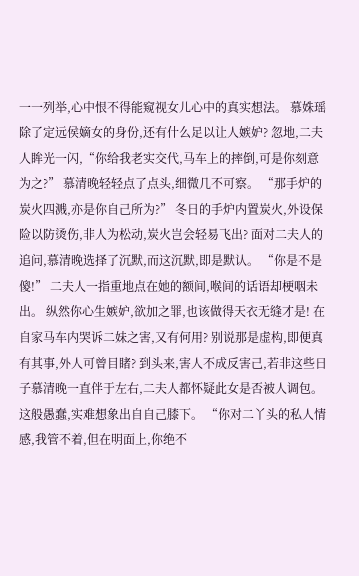一一列举,心中恨不得能窥视女儿心中的真实想法。 慕姝瑶除了定远侯嫡女的身份,还有什么足以让人嫉妒? 忽地,二夫人眸光一闪,“你给我老实交代,马车上的摔倒,可是你刻意为之?” 慕清晚轻轻点了点头,细微几不可察。 “那手炉的炭火四溅,亦是你自己所为?” 冬日的手炉内置炭火,外设保险以防烫伤,非人为松动,炭火岂会轻易飞出? 面对二夫人的追问,慕清晚选择了沉默,而这沉默,即是默认。 “你是不是傻!” 二夫人一指重地点在她的额间,喉间的话语却梗咽未出。 纵然你心生嫉妒,欲加之罪,也该做得天衣无缝才是! 在自家马车内哭诉二妹之害,又有何用? 别说那是虚构,即便真有其事,外人可曾目睹? 到头来,害人不成反害己,若非这些日子慕清晚一直伴于左右,二夫人都怀疑此女是否被人调包。 这般愚蠢,实难想象出自自己膝下。 “你对二丫头的私人情感,我管不着,但在明面上,你绝不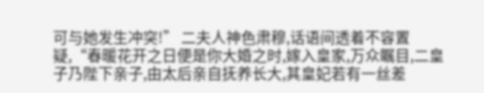可与她发生冲突!” 二夫人神色肃穆,话语间透着不容置疑,“春暖花开之日便是你大婚之时,嫁入皇家,万众瞩目,二皇子乃陛下亲子,由太后亲自抚养长大,其皇妃若有一丝差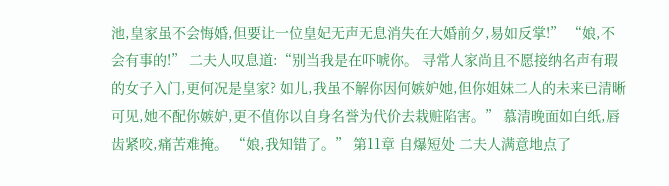池,皇家虽不会悔婚,但要让一位皇妃无声无息消失在大婚前夕,易如反掌!” “娘,不会有事的!” 二夫人叹息道:“别当我是在吓唬你。 寻常人家尚且不愿接纳名声有瑕的女子入门,更何况是皇家? 如儿,我虽不解你因何嫉妒她,但你姐妹二人的未来已清晰可见,她不配你嫉妒,更不值你以自身名誉为代价去栽赃陷害。” 慕清晚面如白纸,唇齿紧咬,痛苦难掩。 “娘,我知错了。” 第11章 自爆短处 二夫人满意地点了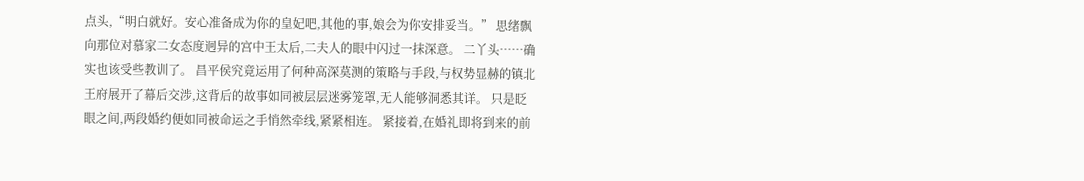点头,“明白就好。安心准备成为你的皇妃吧,其他的事,娘会为你安排妥当。” 思绪飘向那位对慕家二女态度迥异的宫中王太后,二夫人的眼中闪过一抹深意。 二丫头……确实也该受些教训了。 昌平侯究竟运用了何种高深莫测的策略与手段,与权势显赫的镇北王府展开了幕后交涉,这背后的故事如同被层层迷雾笼罩,无人能够洞悉其详。 只是眨眼之间,两段婚约便如同被命运之手悄然牵线,紧紧相连。 紧接着,在婚礼即将到来的前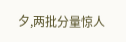夕,两批分量惊人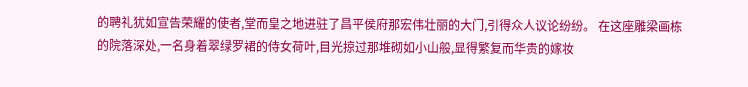的聘礼犹如宣告荣耀的使者,堂而皇之地进驻了昌平侯府那宏伟壮丽的大门,引得众人议论纷纷。 在这座雕梁画栋的院落深处,一名身着翠绿罗裙的侍女荷叶,目光掠过那堆砌如小山般,显得繁复而华贵的嫁妆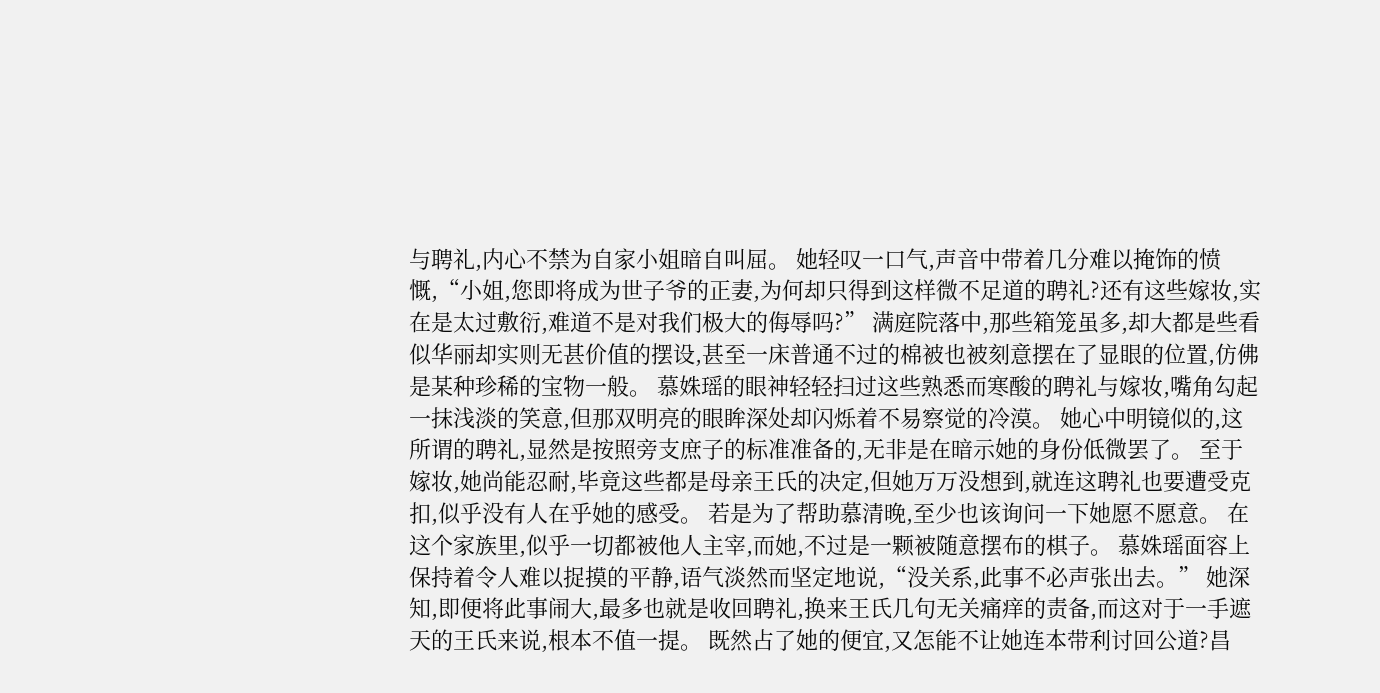与聘礼,内心不禁为自家小姐暗自叫屈。 她轻叹一口气,声音中带着几分难以掩饰的愤慨,“小姐,您即将成为世子爷的正妻,为何却只得到这样微不足道的聘礼?还有这些嫁妆,实在是太过敷衍,难道不是对我们极大的侮辱吗?” 满庭院落中,那些箱笼虽多,却大都是些看似华丽却实则无甚价值的摆设,甚至一床普通不过的棉被也被刻意摆在了显眼的位置,仿佛是某种珍稀的宝物一般。 慕姝瑶的眼神轻轻扫过这些熟悉而寒酸的聘礼与嫁妆,嘴角勾起一抹浅淡的笑意,但那双明亮的眼眸深处却闪烁着不易察觉的冷漠。 她心中明镜似的,这所谓的聘礼,显然是按照旁支庶子的标准准备的,无非是在暗示她的身份低微罢了。 至于嫁妆,她尚能忍耐,毕竟这些都是母亲王氏的决定,但她万万没想到,就连这聘礼也要遭受克扣,似乎没有人在乎她的感受。 若是为了帮助慕清晚,至少也该询问一下她愿不愿意。 在这个家族里,似乎一切都被他人主宰,而她,不过是一颗被随意摆布的棋子。 慕姝瑶面容上保持着令人难以捉摸的平静,语气淡然而坚定地说,“没关系,此事不必声张出去。” 她深知,即便将此事闹大,最多也就是收回聘礼,换来王氏几句无关痛痒的责备,而这对于一手遮天的王氏来说,根本不值一提。 既然占了她的便宜,又怎能不让她连本带利讨回公道?昌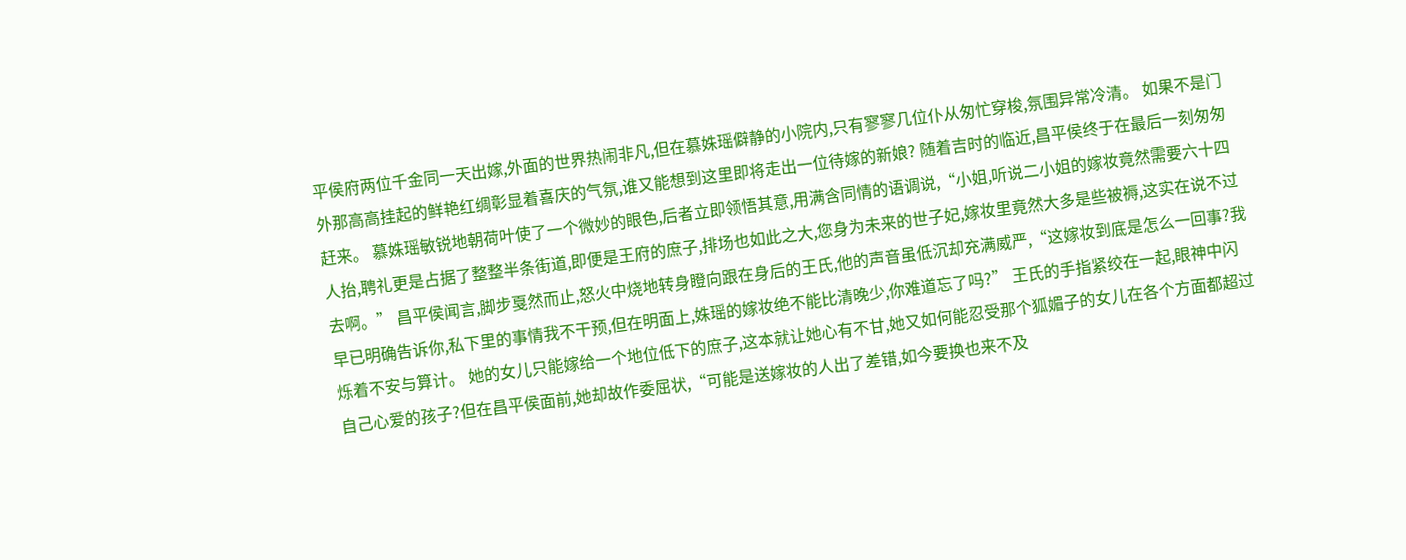平侯府两位千金同一天出嫁,外面的世界热闹非凡,但在慕姝瑶僻静的小院内,只有寥寥几位仆从匆忙穿梭,氛围异常冷清。 如果不是门外那高高挂起的鲜艳红绸彰显着喜庆的气氛,谁又能想到这里即将走出一位待嫁的新娘? 随着吉时的临近,昌平侯终于在最后一刻匆匆赶来。 慕姝瑶敏锐地朝荷叶使了一个微妙的眼色,后者立即领悟其意,用满含同情的语调说,“小姐,听说二小姐的嫁妆竟然需要六十四人抬,聘礼更是占据了整整半条街道,即便是王府的庶子,排场也如此之大,您身为未来的世子妃,嫁妆里竟然大多是些被褥,这实在说不过去啊。” 昌平侯闻言,脚步戛然而止,怒火中烧地转身瞪向跟在身后的王氏,他的声音虽低沉却充满威严,“这嫁妆到底是怎么一回事?我早已明确告诉你,私下里的事情我不干预,但在明面上,姝瑶的嫁妆绝不能比清晚少,你难道忘了吗?” 王氏的手指紧绞在一起,眼神中闪烁着不安与算计。 她的女儿只能嫁给一个地位低下的庶子,这本就让她心有不甘,她又如何能忍受那个狐媚子的女儿在各个方面都超过自己心爱的孩子?但在昌平侯面前,她却故作委屈状,“可能是送嫁妆的人出了差错,如今要换也来不及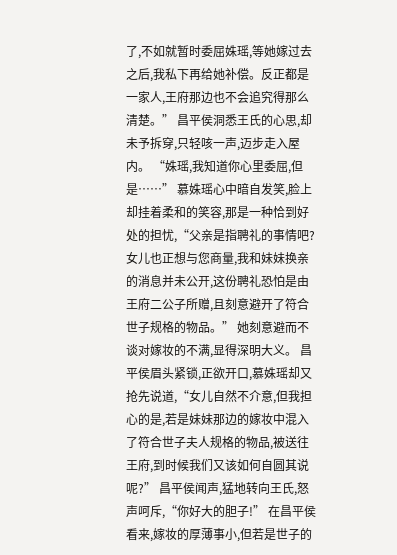了,不如就暂时委屈姝瑶,等她嫁过去之后,我私下再给她补偿。反正都是一家人,王府那边也不会追究得那么清楚。” 昌平侯洞悉王氏的心思,却未予拆穿,只轻咳一声,迈步走入屋内。 “姝瑶,我知道你心里委屈,但是……” 慕姝瑶心中暗自发笑,脸上却挂着柔和的笑容,那是一种恰到好处的担忧,“父亲是指聘礼的事情吧?女儿也正想与您商量,我和妹妹换亲的消息并未公开,这份聘礼恐怕是由王府二公子所赠,且刻意避开了符合世子规格的物品。” 她刻意避而不谈对嫁妆的不满,显得深明大义。 昌平侯眉头紧锁,正欲开口,慕姝瑶却又抢先说道,“女儿自然不介意,但我担心的是,若是妹妹那边的嫁妆中混入了符合世子夫人规格的物品,被送往王府,到时候我们又该如何自圆其说呢?” 昌平侯闻声,猛地转向王氏,怒声呵斥,“你好大的胆子!” 在昌平侯看来,嫁妆的厚薄事小,但若是世子的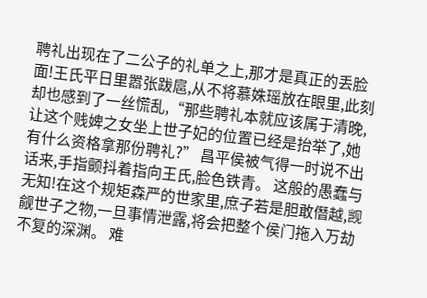聘礼出现在了二公子的礼单之上,那才是真正的丢脸面!王氏平日里嚣张跋扈,从不将慕姝瑶放在眼里,此刻却也感到了一丝慌乱,“那些聘礼本就应该属于清晚,让这个贱婢之女坐上世子妃的位置已经是抬举了,她有什么资格拿那份聘礼?” 昌平侯被气得一时说不出话来,手指颤抖着指向王氏,脸色铁青。 这般的愚蠢与无知!在这个规矩森严的世家里,庶子若是胆敢僭越,觊觎世子之物,一旦事情泄露,将会把整个侯门拖入万劫不复的深渊。 难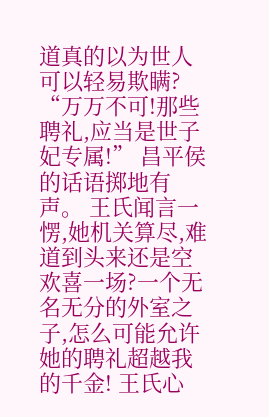道真的以为世人可以轻易欺瞒? “万万不可!那些聘礼,应当是世子妃专属!” 昌平侯的话语掷地有声。 王氏闻言一愣,她机关算尽,难道到头来还是空欢喜一场?一个无名无分的外室之子,怎么可能允许她的聘礼超越我的千金! 王氏心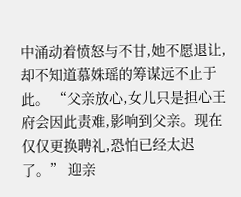中涌动着愤怒与不甘,她不愿退让,却不知道慕姝瑶的筹谋远不止于此。 “父亲放心,女儿只是担心王府会因此责难,影响到父亲。现在仅仅更换聘礼,恐怕已经太迟了。” 迎亲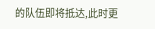的队伍即将抵达,此时更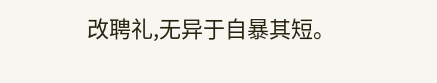改聘礼,无异于自暴其短。